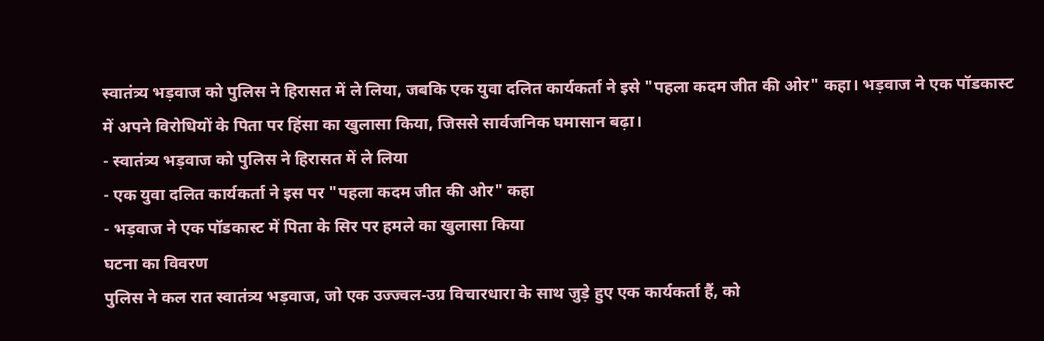स्वातंत्र्य भड़वाज को पुलिस ने हिरासत में ले लिया, जबकि एक युवा दलित कार्यकर्ता ने इसे "पहला कदम जीत की ओर" कहा। भड़वाज ने एक पॉडकास्ट में अपने विरोधियों के पिता पर हिंसा का खुलासा किया, जिससे सार्वजनिक घमासान बढ़ा।
- स्वातंत्र्य भड़वाज को पुलिस ने हिरासत में ले लिया
- एक युवा दलित कार्यकर्ता ने इस पर "पहला कदम जीत की ओर" कहा
- भड़वाज ने एक पॉडकास्ट में पिता के सिर पर हमले का खुलासा किया
घटना का विवरण
पुलिस ने कल रात स्वातंत्र्य भड़वाज, जो एक उज्ज्वल‑उग्र विचारधारा के साथ जुड़े हुए एक कार्यकर्ता हैं, को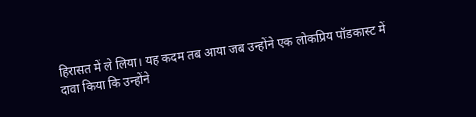हिरासत में ले लिया। यह कदम तब आया जब उन्होंने एक लोकप्रिय पॉडकास्ट में दावा किया कि उन्होंने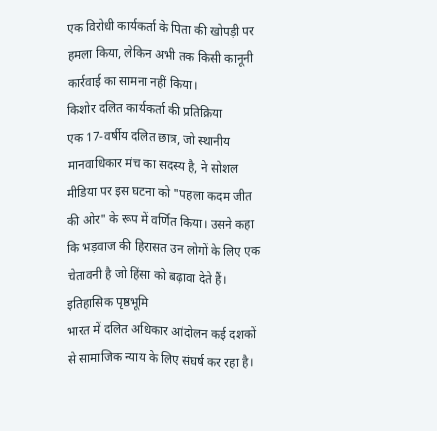एक विरोधी कार्यकर्ता के पिता की खोपड़ी पर हमला किया, लेकिन अभी तक किसी कानूनी कार्रवाई का सामना नहीं किया।
किशोर दलित कार्यकर्ता की प्रतिक्रिया
एक 17‑वर्षीय दलित छात्र, जो स्थानीय मानवाधिकार मंच का सदस्य है, ने सोशल मीडिया पर इस घटना को "पहला कदम जीत की ओर" के रूप में वर्णित किया। उसने कहा कि भड़वाज की हिरासत उन लोगों के लिए एक चेतावनी है जो हिंसा को बढ़ावा देते हैं।
इतिहासिक पृष्ठभूमि
भारत में दलित अधिकार आंदोलन कई दशकों से सामाजिक न्याय के लिए संघर्ष कर रहा है।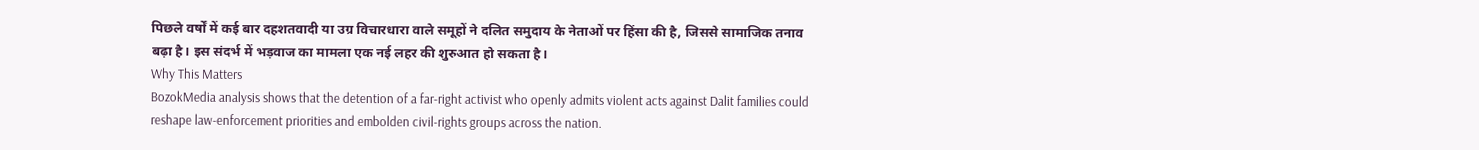पिछले वर्षों में कई बार दहशतवादी या उग्र विचारधारा वाले समूहों ने दलित समुदाय के नेताओं पर हिंसा की है, जिससे सामाजिक तनाव बढ़ा है। इस संदर्भ में भड़वाज का मामला एक नई लहर की शुरुआत हो सकता है।
Why This Matters
BozokMedia analysis shows that the detention of a far‑right activist who openly admits violent acts against Dalit families could reshape law‑enforcement priorities and embolden civil‑rights groups across the nation.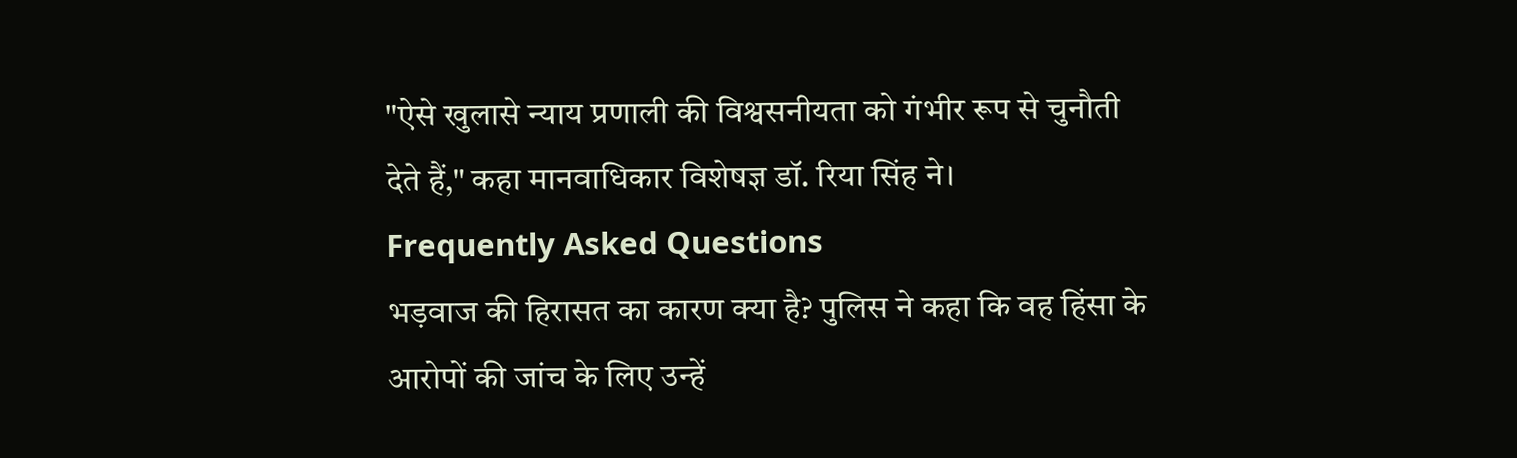"ऐसे खुलासे न्याय प्रणाली की विश्वसनीयता को गंभीर रूप से चुनौती देते हैं," कहा मानवाधिकार विशेषज्ञ डॉ. रिया सिंह ने।
Frequently Asked Questions
भड़वाज की हिरासत का कारण क्या है? पुलिस ने कहा कि वह हिंसा के आरोपों की जांच के लिए उन्हें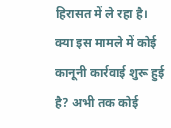हिरासत में ले रहा है।
क्या इस मामले में कोई कानूनी कार्रवाई शुरू हुई है? अभी तक कोई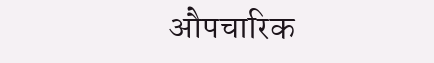औपचारिक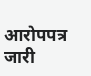आरोपपत्र जारी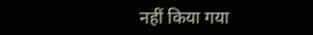नहीं किया गया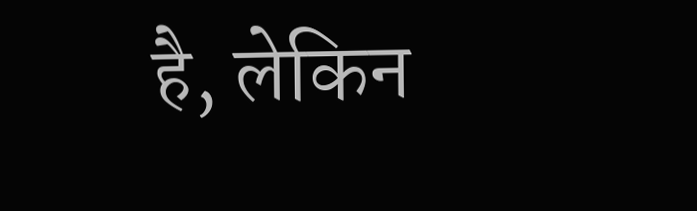है, लेकिन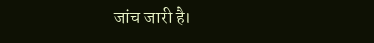जांच जारी है।